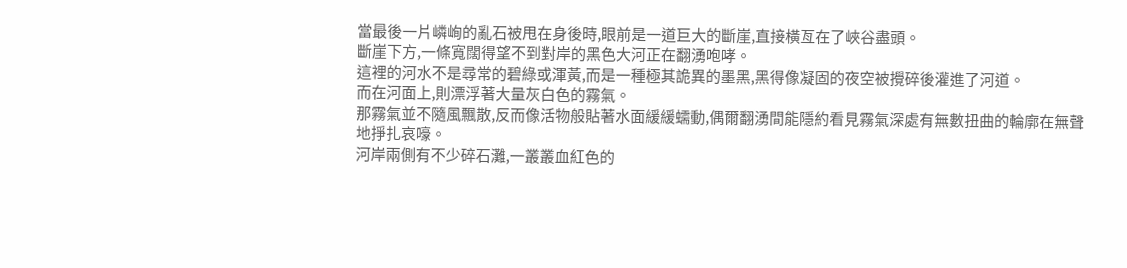當最後一片嶙峋的亂石被甩在身後時,眼前是一道巨大的斷崖,直接橫亙在了峽谷盡頭。
斷崖下方,一條寬闊得望不到對岸的黑色大河正在翻湧咆哮。
這裡的河水不是尋常的碧綠或渾黃,而是一種極其詭異的墨黑,黑得像凝固的夜空被攪碎後灌進了河道。
而在河面上,則漂浮著大量灰白色的霧氣。
那霧氣並不隨風飄散,反而像活物般貼著水面緩緩蠕動,偶爾翻湧間能隱約看見霧氣深處有無數扭曲的輪廓在無聲地掙扎哀嚎。
河岸兩側有不少碎石灘,一叢叢血紅色的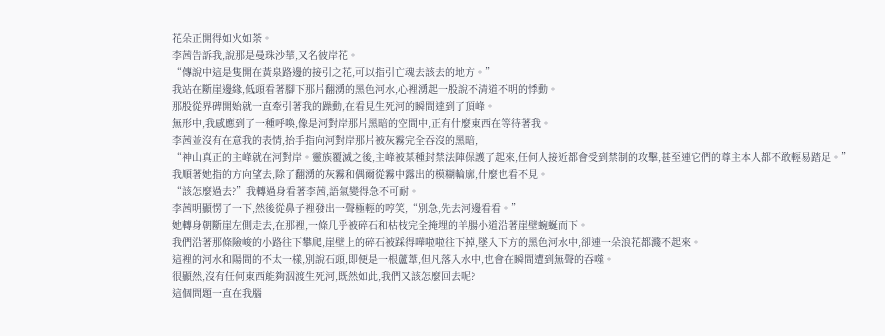花朵正開得如火如荼。
李茜告訴我,說那是曼珠沙華,又名彼岸花。
“傳說中這是隻開在黃泉路邊的接引之花,可以指引亡魂去該去的地方。”
我站在斷崖邊緣,低頭看著腳下那片翻湧的黑色河水,心裡湧起一股說不清道不明的悸動。
那股從界碑開始就一直牽引著我的躁動,在看見生死河的瞬間達到了頂峰。
無形中,我感應到了一種呼喚,像是河對岸那片黑暗的空間中,正有什麼東西在等待著我。
李茜並沒有在意我的表情,抬手指向河對岸那片被灰霧完全吞沒的黑暗,
“神山真正的主峰就在河對岸。靈族覆滅之後,主峰被某種封禁法陣保護了起來,任何人接近都會受到禁制的攻擊,甚至連它們的尊主本人都不敢輕易踏足。”
我順著她指的方向望去,除了翻湧的灰霧和偶爾從霧中露出的模糊輪廓,什麼也看不見。
“該怎麼過去?”我轉過身看著李茜,語氣變得急不可耐。
李茜明顯愣了一下,然後從鼻子裡發出一聲極輕的哼笑,“別急,先去河邊看看。”
她轉身朝斷崖左側走去,在那裡,一條几乎被碎石和枯枝完全掩埋的羊腸小道沿著崖壁蜿蜒而下。
我們沿著那條險峻的小路往下攀爬,崖壁上的碎石被踩得嘩啦啦往下掉,墜入下方的黑色河水中,卻連一朵浪花都濺不起來。
這裡的河水和陽間的不太一樣,別說石頭,即便是一根蘆葦,但凡落入水中,也會在瞬間遭到無聲的吞噬。
很顯然,沒有任何東西能夠泅渡生死河,既然如此,我們又該怎麼回去呢?
這個問題一直在我腦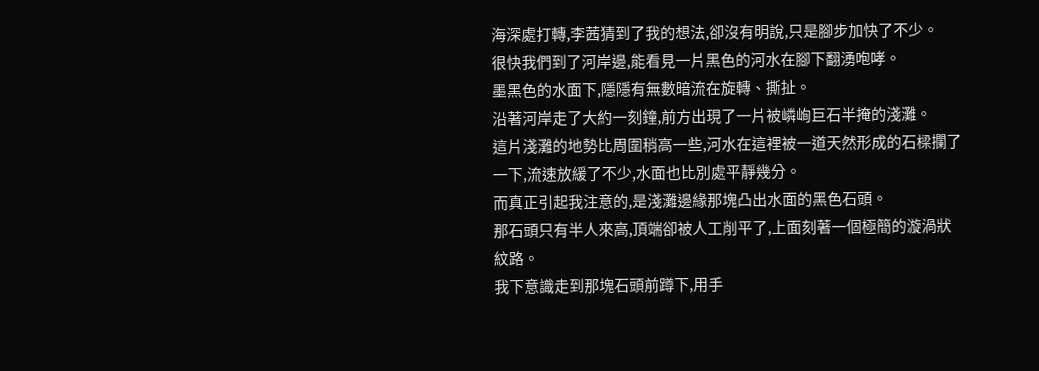海深處打轉,李茜猜到了我的想法,卻沒有明說,只是腳步加快了不少。
很快我們到了河岸邊,能看見一片黑色的河水在腳下翻湧咆哮。
墨黑色的水面下,隱隱有無數暗流在旋轉、撕扯。
沿著河岸走了大約一刻鐘,前方出現了一片被嶙峋巨石半掩的淺灘。
這片淺灘的地勢比周圍稍高一些,河水在這裡被一道天然形成的石樑攔了一下,流速放緩了不少,水面也比別處平靜幾分。
而真正引起我注意的,是淺灘邊緣那塊凸出水面的黑色石頭。
那石頭只有半人來高,頂端卻被人工削平了,上面刻著一個極簡的漩渦狀紋路。
我下意識走到那塊石頭前蹲下,用手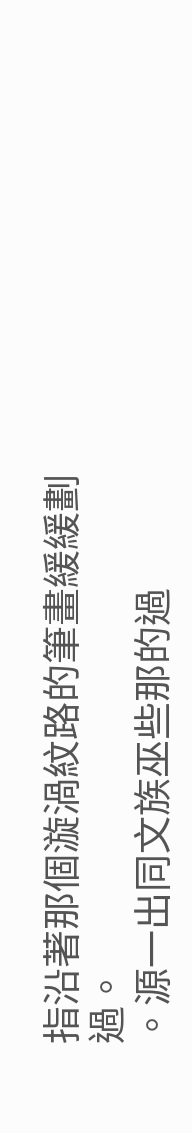指沿著那個漩渦紋路的筆畫緩緩劃過。
。源一出同文族巫些那的過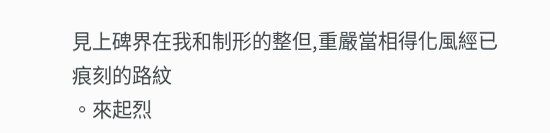見上碑界在我和制形的整但,重嚴當相得化風經已痕刻的路紋
。來起烈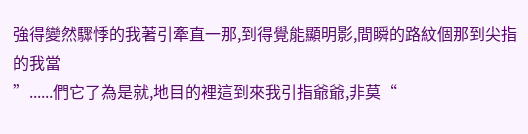強得變然驟悸的我著引牽直一那,到得覺能顯明影,間瞬的路紋個那到尖指的我當
”......們它了為是就,地目的裡這到來我引指爺爺,非莫“